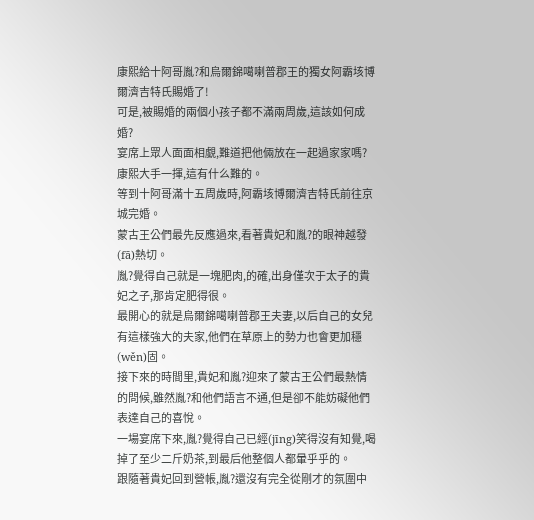康熙給十阿哥胤?和烏爾錦噶喇普郡王的獨女阿霸垓博爾濟吉特氏賜婚了!
可是,被賜婚的兩個小孩子都不滿兩周歲,這該如何成婚?
宴席上眾人面面相覷,難道把他倆放在一起過家家嗎?
康熙大手一揮,這有什么難的。
等到十阿哥滿十五周歲時,阿霸垓博爾濟吉特氏前往京城完婚。
蒙古王公們最先反應過來,看著貴妃和胤?的眼神越發(fā)熱切。
胤?覺得自己就是一塊肥肉,的確,出身僅次于太子的貴妃之子,那肯定肥得很。
最開心的就是烏爾錦噶喇普郡王夫妻,以后自己的女兒有這樣強大的夫家,他們在草原上的勢力也會更加穩(wěn)固。
接下來的時間里,貴妃和胤?迎來了蒙古王公們最熱情的問候,雖然胤?和他們語言不通,但是卻不能妨礙他們表達自己的喜悅。
一場宴席下來,胤?覺得自己已經(jīng)笑得沒有知覺,喝掉了至少二斤奶茶,到最后他整個人都暈乎乎的。
跟隨著貴妃回到營帳,胤?還沒有完全從剛才的氛圍中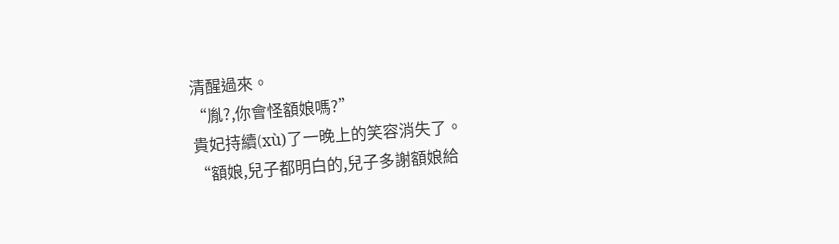清醒過來。
“胤?,你會怪額娘嗎?”
貴妃持續(xù)了一晚上的笑容消失了。
“額娘,兒子都明白的,兒子多謝額娘給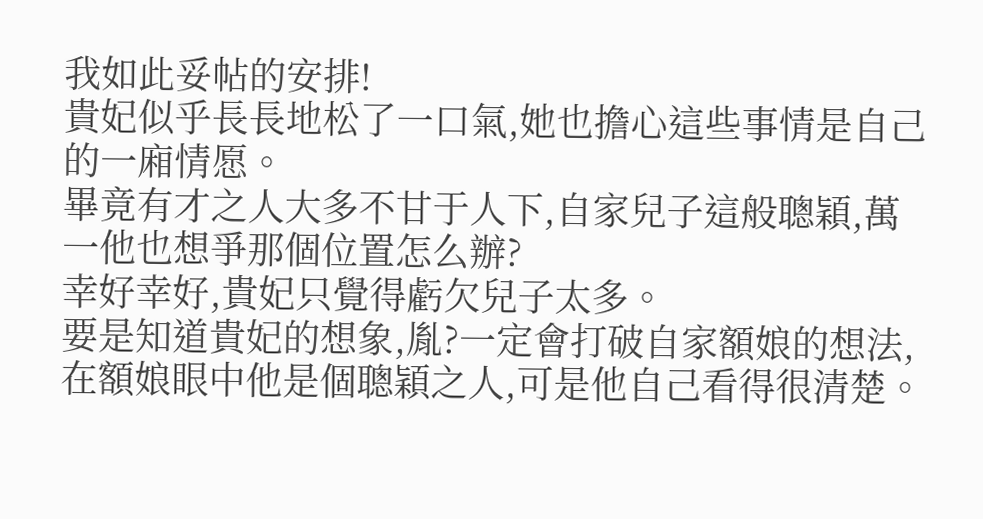我如此妥帖的安排!
貴妃似乎長長地松了一口氣,她也擔心這些事情是自己的一廂情愿。
畢竟有才之人大多不甘于人下,自家兒子這般聰穎,萬一他也想爭那個位置怎么辦?
幸好幸好,貴妃只覺得虧欠兒子太多。
要是知道貴妃的想象,胤?一定會打破自家額娘的想法,在額娘眼中他是個聰穎之人,可是他自己看得很清楚。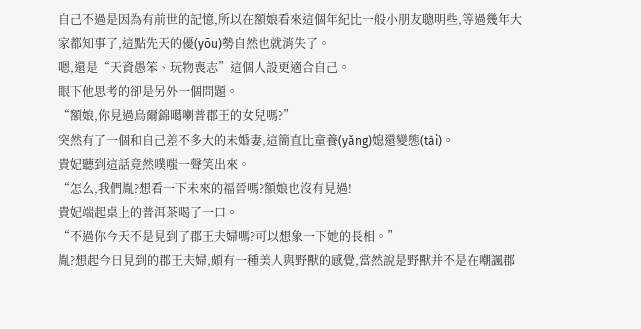自己不過是因為有前世的記憶,所以在額娘看來這個年紀比一般小朋友聰明些,等過幾年大家都知事了,這點先天的優(yōu)勢自然也就消失了。
嗯,還是“天資愚笨、玩物喪志”這個人設更適合自己。
眼下他思考的卻是另外一個問題。
“額娘,你見過烏爾錦噶喇普郡王的女兒嗎?”
突然有了一個和自己差不多大的未婚妻,這簡直比童養(yǎng)媳還變態(tài)。
貴妃聽到這話竟然噗嗤一聲笑出來。
“怎么,我們胤?想看一下未來的福晉嗎?額娘也沒有見過!
貴妃端起桌上的普洱茶喝了一口。
“不過你今天不是見到了郡王夫婦嗎?可以想象一下她的長相。”
胤?想起今日見到的郡王夫婦,頗有一種美人與野獸的感覺,當然說是野獸并不是在嘲諷郡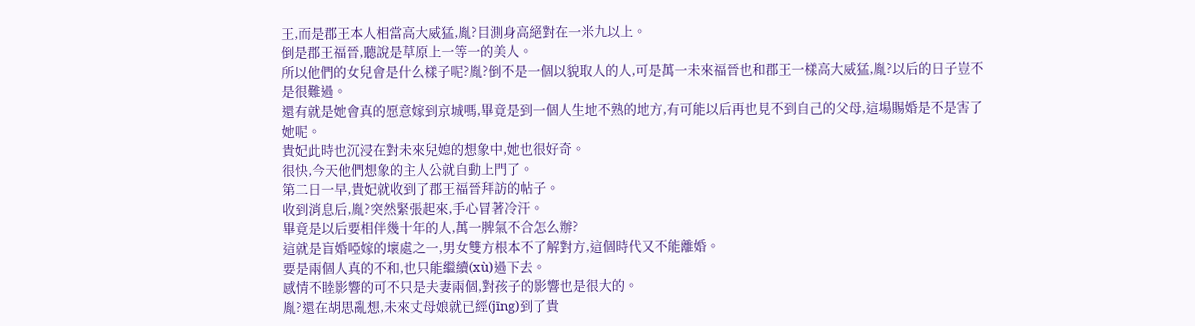王,而是郡王本人相當高大威猛,胤?目測身高絕對在一米九以上。
倒是郡王福晉,聽說是草原上一等一的美人。
所以他們的女兒會是什么樣子呢?胤?倒不是一個以貌取人的人,可是萬一未來福晉也和郡王一樣高大威猛,胤?以后的日子豈不是很難過。
還有就是她會真的愿意嫁到京城嗎,畢竟是到一個人生地不熟的地方,有可能以后再也見不到自己的父母,這場賜婚是不是害了她呢。
貴妃此時也沉浸在對未來兒媳的想象中,她也很好奇。
很快,今天他們想象的主人公就自動上門了。
第二日一早,貴妃就收到了郡王福晉拜訪的帖子。
收到消息后,胤?突然緊張起來,手心冒著冷汗。
畢竟是以后要相伴幾十年的人,萬一脾氣不合怎么辦?
這就是盲婚啞嫁的壞處之一,男女雙方根本不了解對方,這個時代又不能離婚。
要是兩個人真的不和,也只能繼續(xù)過下去。
感情不睦影響的可不只是夫妻兩個,對孩子的影響也是很大的。
胤?還在胡思亂想,未來丈母娘就已經(jīng)到了貴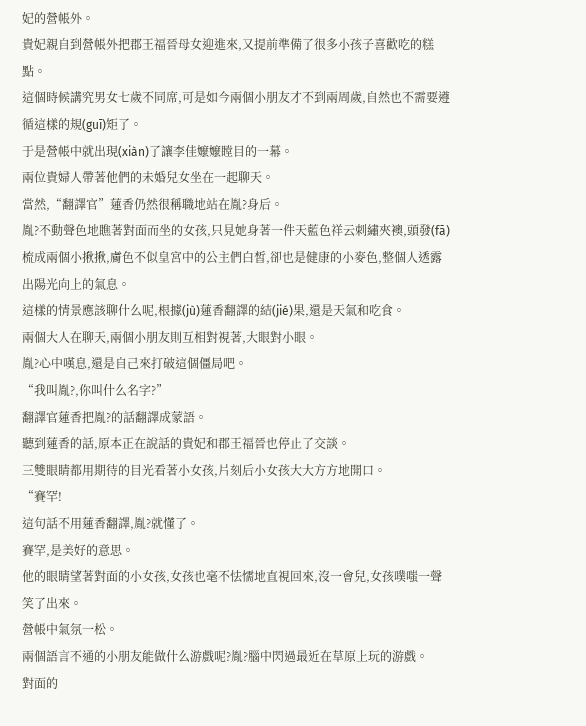妃的營帳外。
貴妃親自到營帳外把郡王福晉母女迎進來,又提前準備了很多小孩子喜歡吃的糕點。
這個時候講究男女七歲不同席,可是如今兩個小朋友才不到兩周歲,自然也不需要遵循這樣的規(guī)矩了。
于是營帳中就出現(xiàn)了讓李佳嬤嬤瞠目的一幕。
兩位貴婦人帶著他們的未婚兒女坐在一起聊天。
當然,“翻譯官”蓮香仍然很稱職地站在胤?身后。
胤?不動聲色地瞧著對面而坐的女孩,只見她身著一件天藍色祥云刺繡夾襖,頭發(fā)梳成兩個小揪揪,膚色不似皇宮中的公主們白皙,卻也是健康的小麥色,整個人透露出陽光向上的氣息。
這樣的情景應該聊什么呢,根據(jù)蓮香翻譯的結(jié)果,還是天氣和吃食。
兩個大人在聊天,兩個小朋友則互相對視著,大眼對小眼。
胤?心中嘆息,還是自己來打破這個僵局吧。
“我叫胤?,你叫什么名字?”
翻譯官蓮香把胤?的話翻譯成蒙語。
聽到蓮香的話,原本正在說話的貴妃和郡王福晉也停止了交談。
三雙眼睛都用期待的目光看著小女孩,片刻后小女孩大大方方地開口。
“賽罕!
這句話不用蓮香翻譯,胤?就懂了。
賽罕,是美好的意思。
他的眼睛望著對面的小女孩,女孩也毫不怯懦地直視回來,沒一會兒,女孩噗嗤一聲笑了出來。
營帳中氣氛一松。
兩個語言不通的小朋友能做什么游戲呢?胤?腦中閃過最近在草原上玩的游戲。
對面的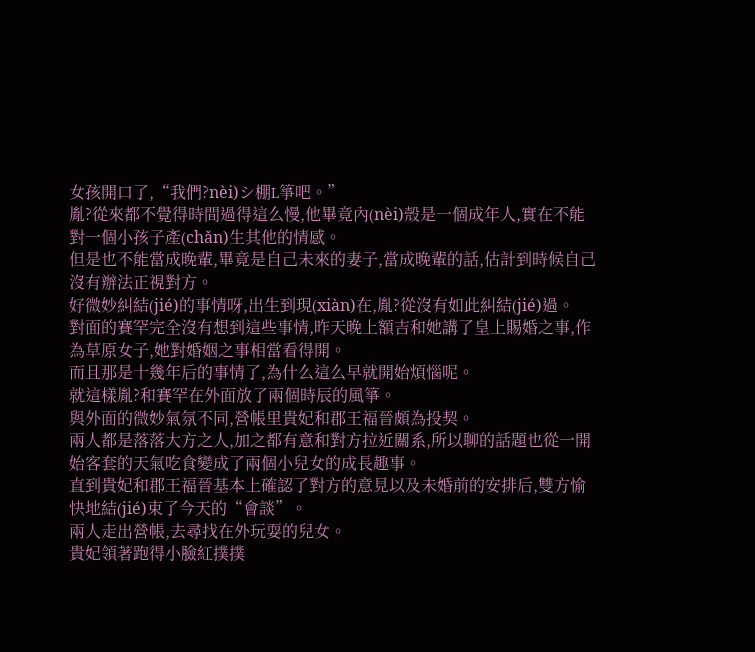女孩開口了,“我們?nèi)シ棚L箏吧。”
胤?從來都不覺得時間過得這么慢,他畢竟內(nèi)殼是一個成年人,實在不能對一個小孩子產(chǎn)生其他的情感。
但是也不能當成晚輩,畢竟是自己未來的妻子,當成晚輩的話,估計到時候自己沒有辦法正視對方。
好微妙糾結(jié)的事情呀,出生到現(xiàn)在,胤?從沒有如此糾結(jié)過。
對面的賽罕完全沒有想到這些事情,昨天晚上額吉和她講了皇上賜婚之事,作為草原女子,她對婚姻之事相當看得開。
而且那是十幾年后的事情了,為什么這么早就開始煩惱呢。
就這樣胤?和賽罕在外面放了兩個時辰的風箏。
與外面的微妙氣氛不同,營帳里貴妃和郡王福晉頗為投契。
兩人都是落落大方之人,加之都有意和對方拉近關系,所以聊的話題也從一開始客套的天氣吃食變成了兩個小兒女的成長趣事。
直到貴妃和郡王福晉基本上確認了對方的意見以及未婚前的安排后,雙方愉快地結(jié)束了今天的“會談”。
兩人走出營帳,去尋找在外玩耍的兒女。
貴妃領著跑得小臉紅撲撲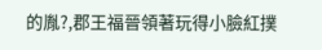的胤?,郡王福晉領著玩得小臉紅撲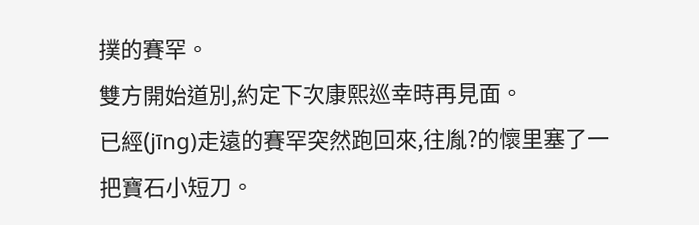撲的賽罕。
雙方開始道別,約定下次康熙巡幸時再見面。
已經(jīng)走遠的賽罕突然跑回來,往胤?的懷里塞了一把寶石小短刀。